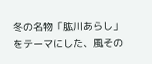冬の名物「肱川あらし」をテーマにした、風その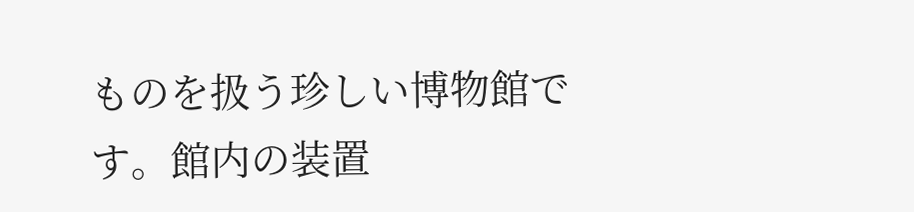ものを扱う珍しい博物館です。館内の装置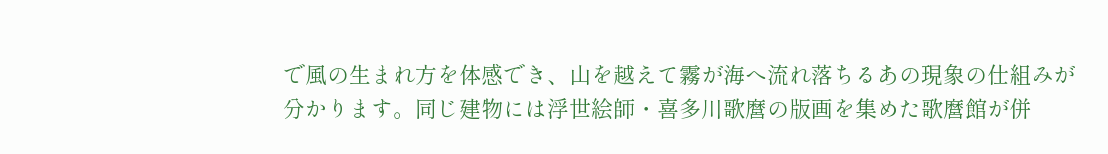で風の生まれ方を体感でき、山を越えて霧が海へ流れ落ちるあの現象の仕組みが分かります。同じ建物には浮世絵師・喜多川歌麿の版画を集めた歌麿館が併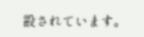設されています。